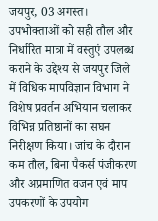जयपुर, 03 अगस्त।
उपभोक्ताओं को सही तौल और निर्धारित मात्रा में वस्तुएं उपलब्ध कराने के उद्देश्य से जयपुर जिले में विधिक मापविज्ञान विभाग ने विशेष प्रवर्तन अभियान चलाकर विभिन्न प्रतिष्ठानों का सघन निरीक्षण किया। जांच के दौरान कम तौल, बिना पैकर्स पंजीकरण और अप्रमाणित वजन एवं माप उपकरणों के उपयोग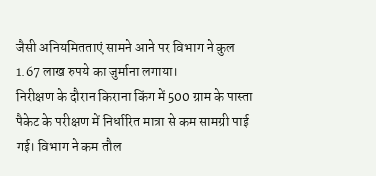जैसी अनियमितताएं सामने आने पर विभाग ने कुल 1.67 लाख रुपये का जुर्माना लगाया।
निरीक्षण के दौरान किराना किंग में 500 ग्राम के पास्ता पैकेट के परीक्षण में निर्धारित मात्रा से कम सामग्री पाई गई। विभाग ने कम तौल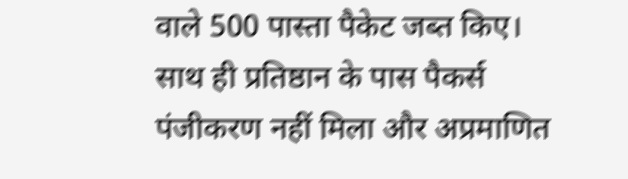वाले 500 पास्ता पैकेट जब्त किए। साथ ही प्रतिष्ठान के पास पैकर्स पंजीकरण नहीं मिला और अप्रमाणित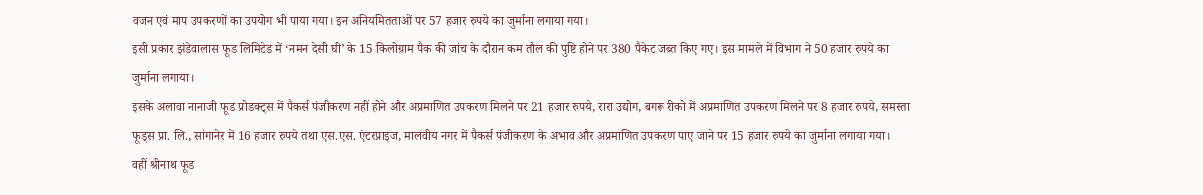वजन एवं माप उपकरणों का उपयोग भी पाया गया। इन अनियमितताओं पर 57 हजार रुपये का जुर्माना लगाया गया।
इसी प्रकार झंडेवालास फूड लिमिटेड में ‘नमन देसी घी’ के 15 किलोग्राम पैक की जांच के दौरान कम तौल की पुष्टि होने पर 380 पैकेट जब्त किए गए। इस मामले में विभाग ने 50 हजार रुपये का जुर्माना लगाया।
इसके अलावा नानाजी फूड प्रोडक्ट्स में पैकर्स पंजीकरण नहीं होने और अप्रमाणित उपकरण मिलने पर 21 हजार रुपये, रारा उद्योग, बगरू रीको में अप्रमाणित उपकरण मिलने पर 8 हजार रुपये, समस्ता फूड्स प्रा. लि., सांगानेर में 16 हजार रुपये तथा एस.एस. एंटरप्राइज, मालवीय नगर में पैकर्स पंजीकरण के अभाव और अप्रमाणित उपकरण पाए जाने पर 15 हजार रुपये का जुर्माना लगाया गया।
वहीं श्रीनाथ फूड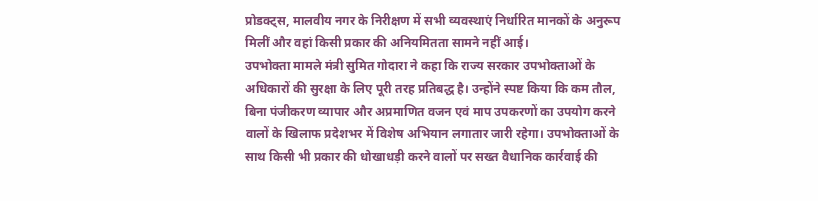प्रोडक्ट्स, मालवीय नगर के निरीक्षण में सभी व्यवस्थाएं निर्धारित मानकों के अनुरूप मिलीं और वहां किसी प्रकार की अनियमितता सामने नहीं आई।
उपभोक्ता मामले मंत्री सुमित गोदारा ने कहा कि राज्य सरकार उपभोक्ताओं के अधिकारों की सुरक्षा के लिए पूरी तरह प्रतिबद्ध है। उन्होंने स्पष्ट किया कि कम तौल, बिना पंजीकरण व्यापार और अप्रमाणित वजन एवं माप उपकरणों का उपयोग करने वालों के खिलाफ प्रदेशभर में विशेष अभियान लगातार जारी रहेगा। उपभोक्ताओं के साथ किसी भी प्रकार की धोखाधड़ी करने वालों पर सख्त वैधानिक कार्रवाई की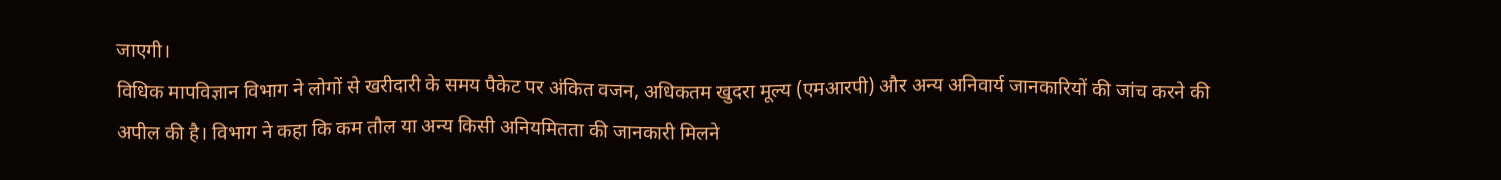जाएगी।
विधिक मापविज्ञान विभाग ने लोगों से खरीदारी के समय पैकेट पर अंकित वजन, अधिकतम खुदरा मूल्य (एमआरपी) और अन्य अनिवार्य जानकारियों की जांच करने की अपील की है। विभाग ने कहा कि कम तौल या अन्य किसी अनियमितता की जानकारी मिलने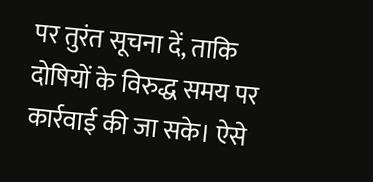पर तुरंत सूचना दें, ताकि दोषियों के विरुद्ध समय पर कार्रवाई की जा सके। ऐसे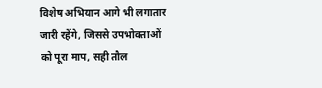विशेष अभियान आगे भी लगातार जारी रहेंगे, जिससे उपभोक्ताओं को पूरा माप, सही तौल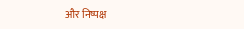और निष्पक्ष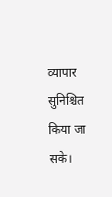व्यापार सुनिश्चित किया जा सके।